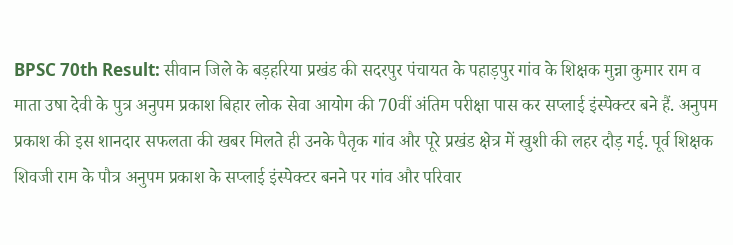BPSC 70th Result: सीवान जिले के बड़हरिया प्रखंड की सदरपुर पंचायत के पहाड़पुर गांव के शिक्षक मुन्ना कुमार राम व माता उषा देवी के पुत्र अनुपम प्रकाश बिहार लोक सेवा आयोग की 70वीं अंतिम परीक्षा पास कर सप्लाई इंस्पेक्टर बने हैं. अनुपम प्रकाश की इस शानदार सफलता की खबर मिलते ही उनके पैतृक गांव और पूरे प्रखंड क्षेत्र में खुशी की लहर दौड़ गई. पूर्व शिक्षक शिवजी राम के पौत्र अनुपम प्रकाश के सप्लाई इंस्पेक्टर बनने पर गांव और परिवार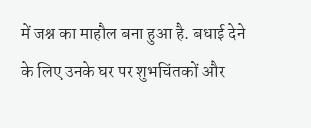में जश्न का माहौल बना हुआ है. बधाई देने के लिए उनके घर पर शुभचिंतकों और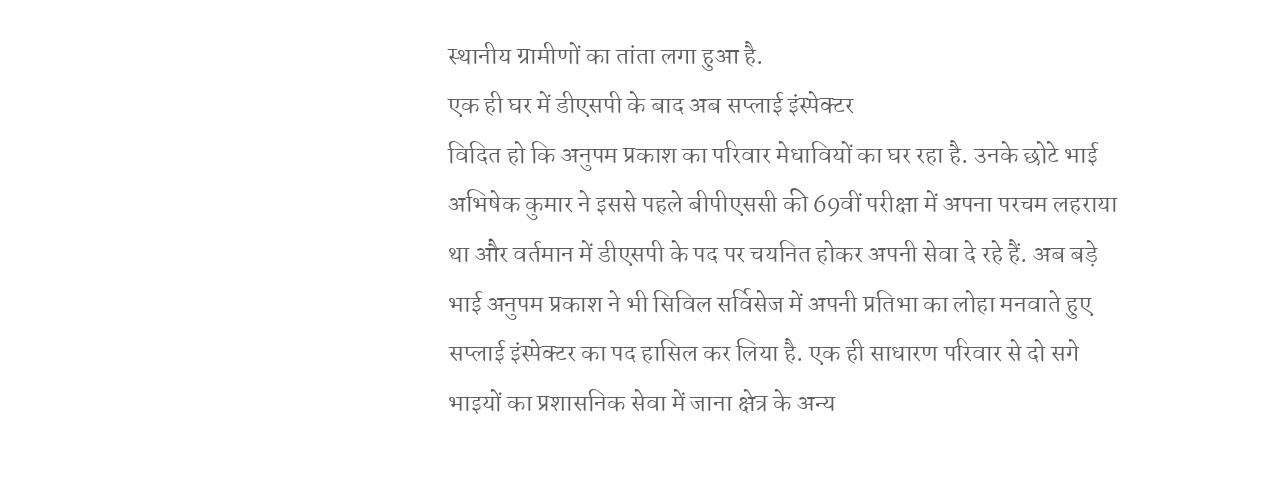स्थानीय ग्रामीणों का तांता लगा हुआ है.
एक ही घर में डीएसपी के बाद अब सप्लाई इंस्पेक्टर
विदित हो कि अनुपम प्रकाश का परिवार मेधावियों का घर रहा है. उनके छोटे भाई अभिषेक कुमार ने इससे पहले बीपीएससी की 69वीं परीक्षा में अपना परचम लहराया था और वर्तमान में डीएसपी के पद पर चयनित होकर अपनी सेवा दे रहे हैं. अब बड़े भाई अनुपम प्रकाश ने भी सिविल सर्विसेज में अपनी प्रतिभा का लोहा मनवाते हुए सप्लाई इंस्पेक्टर का पद हासिल कर लिया है. एक ही साधारण परिवार से दो सगे भाइयों का प्रशासनिक सेवा में जाना क्षेत्र के अन्य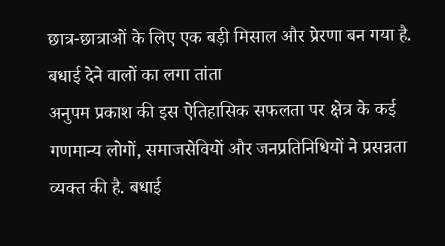छात्र-छात्राओं के लिए एक बड़ी मिसाल और प्रेरणा बन गया है.
बधाई देने वालों का लगा तांता
अनुपम प्रकाश की इस ऐतिहासिक सफलता पर क्षेत्र के कई गणमान्य लोगों, समाजसेवियों और जनप्रतिनिधियों ने प्रसन्नता व्यक्त की है. बधाई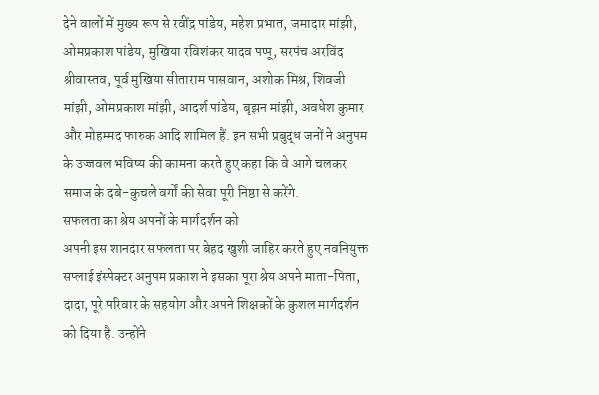देने वालों में मुख्य रूप से रवींद्र पांडेय, महेश प्रभात, जमादार मांझी, ओमप्रकाश पांडेय, मुखिया रविशंकर यादव पप्पू, सरपंच अरविंद श्रीवास्तव, पूर्व मुखिया सीताराम पासवान, अशोक मिश्र, शिवजी मांझी, ओमप्रकाश मांझी, आदर्श पांडेय, बृझन मांझी, अवधेश कुमार और मोहम्मद फारुक आदि शामिल हैं. इन सभी प्रबुद्ध जनों ने अनुपम के उज्जवल भविष्य की कामना करते हुए कहा कि वे आगे चलकर समाज के दबे-कुचले वर्गों की सेवा पूरी निष्ठा से करेंगे.
सफलता का श्रेय अपनों के मार्गदर्शन को
अपनी इस शानदार सफलता पर बेहद खुशी जाहिर करते हुए नवनियुक्त सप्लाई इंस्पेक्टर अनुपम प्रकाश ने इसका पूरा श्रेय अपने माता-पिता, दादा, पूरे परिवार के सहयोग और अपने शिक्षकों के कुशल मार्गदर्शन को दिया है. उन्होंने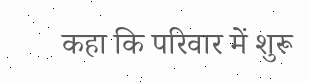कहा कि परिवार में शुरू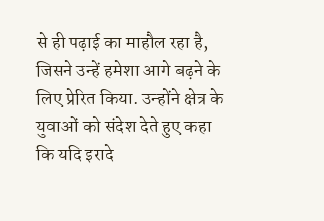से ही पढ़ाई का माहौल रहा है, जिसने उन्हें हमेशा आगे बढ़ने के लिए प्रेरित किया. उन्होंने क्षेत्र के युवाओं को संदेश देते हुए कहा कि यदि इरादे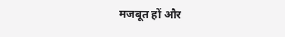मजबूत हों और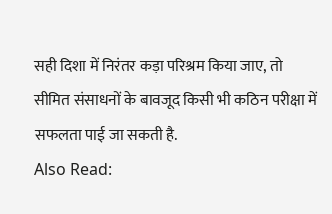सही दिशा में निरंतर कड़ा परिश्रम किया जाए, तो सीमित संसाधनों के बावजूद किसी भी कठिन परीक्षा में सफलता पाई जा सकती है.
Also Read: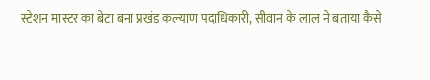स्टेशन मास्टर का बेटा बना प्रखंड कल्याण पदाधिकारी, सीवान के लाल ने बताया कैसे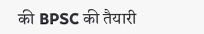की BPSC की तैयारी